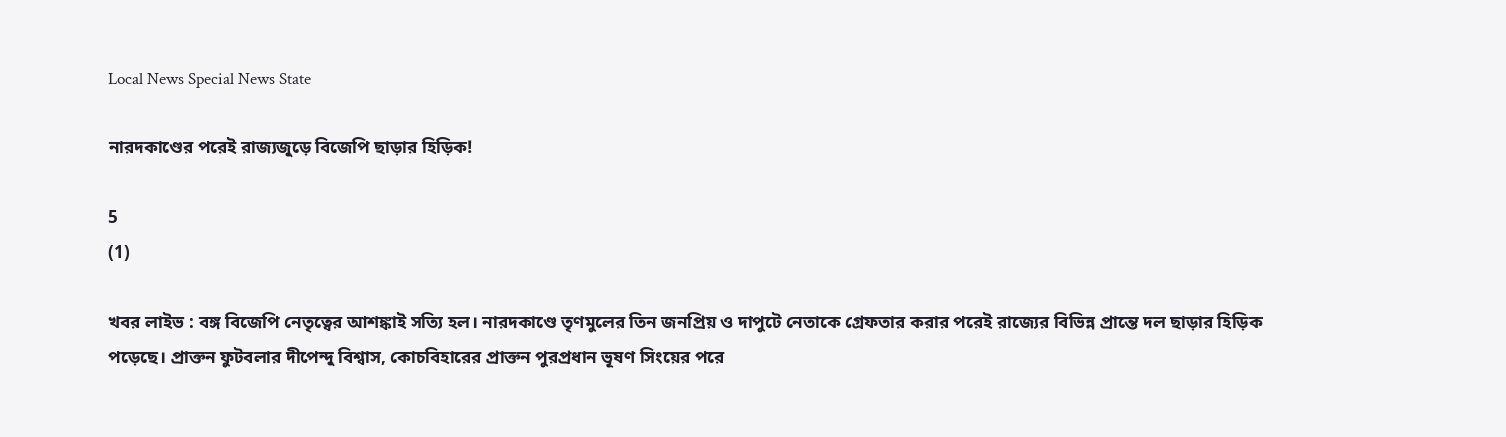Local News Special News State

নারদকাণ্ডের পরেই রাজ্যজুড়ে বিজেপি ছাড়ার হিড়িক!

5
(1)

খবর লাইভ : বঙ্গ বিজেপি নেতৃত্বের আশঙ্কাই সত্যি হল। নারদকাণ্ডে তৃণমুলের তিন জনপ্রিয় ও দাপুটে নেতাকে গ্রেফতার করার পরেই রাজ্যের বিভিন্ন প্রান্তে দল ছাড়ার হিড়িক পড়েছে। প্রাক্তন ফুটবলার দীপেন্দু বিশ্বাস, কোচবিহারের প্রাক্তন পুরপ্রধান ভূষণ সিংয়ের পরে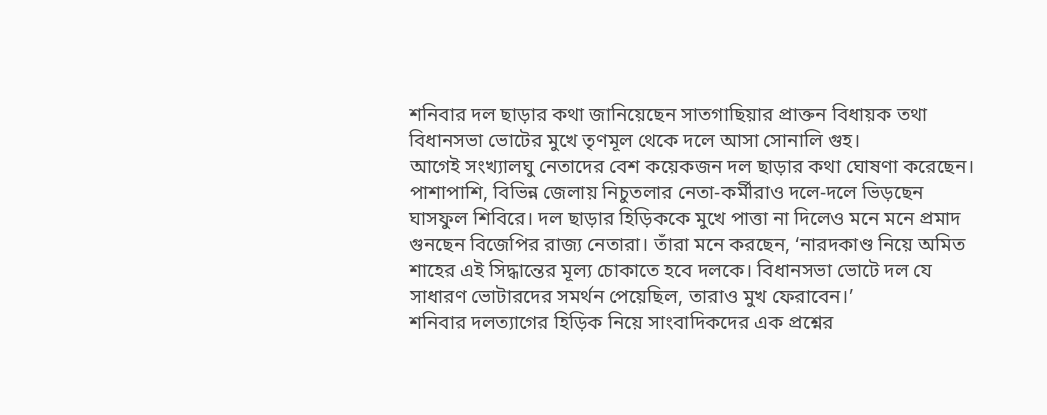শনিবার দল ছাড়ার কথা জানিয়েছেন সাতগাছিয়ার প্রাক্তন বিধায়ক তথা বিধানসভা ভোটের মুখে তৃণমূল থেকে দলে আসা সোনালি গুহ।
আগেই সংখ্যালঘু নেতাদের বেশ কয়েকজন দল ছাড়ার কথা ঘোষণা করেছেন। পাশাপাশি, বিভিন্ন জেলায় নিচুতলার নেতা-কর্মীরাও দলে-দলে ভিড়ছেন ঘাসফুল শিবিরে। দল ছাড়ার হিড়িককে মুখে পাত্তা না দিলেও মনে মনে প্রমাদ গুনছেন বিজেপির রাজ্য নেতারা। তাঁরা মনে করছেন, ‘নারদকাণ্ড নিয়ে অমিত শাহের এই সিদ্ধান্তের মূল্য চোকাতে হবে দলকে। বিধানসভা ভোটে দল যে সাধারণ ভোটারদের সমর্থন পেয়েছিল, তারাও মুখ ফেরাবেন।’
শনিবার দলত্যাগের হিড়িক নিয়ে সাংবাদিকদের এক প্রশ্নের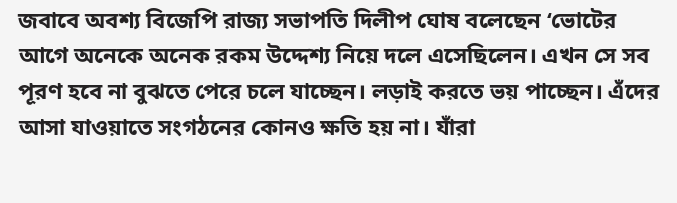জবাবে অবশ্য বিজেপি রাজ্য সভাপতি দিলীপ ঘোষ বলেছেন ‘ভোটের আগে অনেকে অনেক রকম উদ্দেশ্য নিয়ে দলে এসেছিলেন। এখন সে সব পূরণ হবে না বুঝতে পেরে চলে যাচ্ছেন। লড়াই করতে ভয় পাচ্ছেন। এঁদের আসা যাওয়াতে সংগঠনের কোনও ক্ষতি হয় না। যাঁরা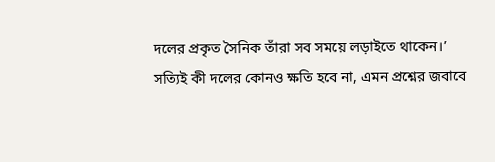দলের প্রকৃত সৈনিক তাঁরা সব সময়ে লড়াইতে থাকেন।’
সত্যিই কী দলের কোনও ক্ষতি হবে না, এমন প্রশ্নের জবাবে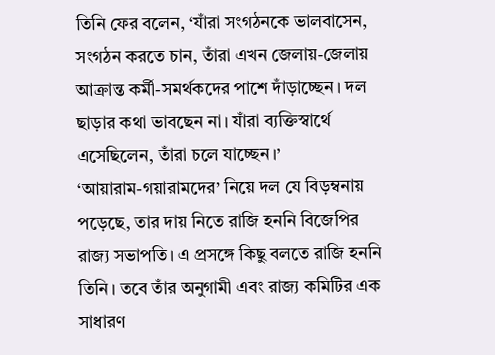তিনি ফের বলেন, ‘যাঁরা সংগঠনকে ভালবাসেন, সংগঠন করতে চান, তাঁরা এখন জেলায়-জেলায় আক্রান্ত কর্মী-সমর্থকদের পাশে দাঁড়াচ্ছেন। দল ছাড়ার কথা ভাবছেন না। যাঁরা ব্যক্তিস্বার্থে এসেছিলেন, তাঁরা চলে যাচ্ছেন।’
‘আয়ারাম-গয়ারামদের’ নিয়ে দল যে বিড়ম্বনায় পড়েছে, তার দায় নিতে রাজি হননি বিজেপির রাজ্য সভাপতি। এ প্রসঙ্গে কিছু বলতে রাজি হননি তিনি। তবে তাঁর অনুগামী এবং রাজ্য কমিটির এক সাধারণ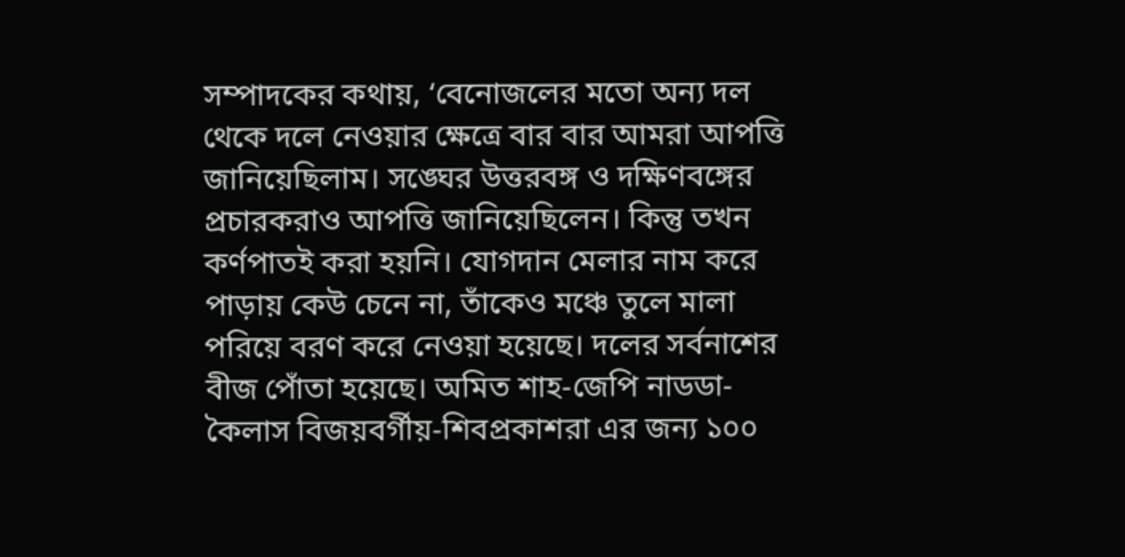সম্পাদকের কথায়, ‘বেনোজলের মতো অন্য দল থেকে দলে নেওয়ার ক্ষেত্রে বার বার আমরা আপত্তি জানিয়েছিলাম। সঙ্ঘের উত্তরবঙ্গ ও দক্ষিণবঙ্গের প্রচারকরাও আপত্তি জানিয়েছিলেন। কিন্তু তখন কর্ণপাতই করা হয়নি। যোগদান মেলার নাম করে পাড়ায় কেউ চেনে না, তাঁকেও মঞ্চে তুলে মালা পরিয়ে বরণ করে নেওয়া হয়েছে। দলের সর্বনাশের বীজ পোঁতা হয়েছে। অমিত শাহ-জেপি নাডডা-কৈলাস বিজয়বর্গীয়-শিবপ্রকাশরা এর জন্য ১০০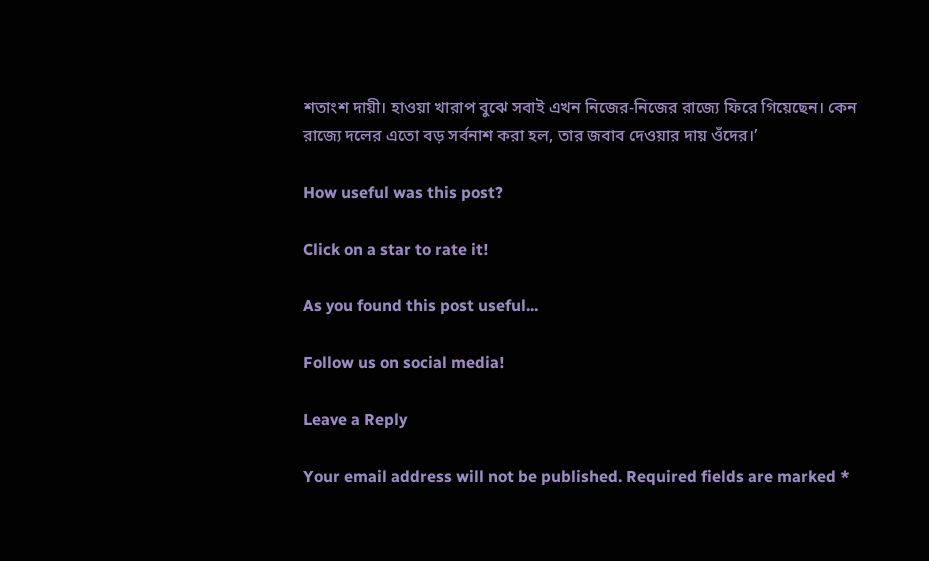শতাংশ দায়ী। হাওয়া খারাপ বুঝে সবাই এখন নিজের-নিজের রাজ্যে ফিরে গিয়েছেন। কেন রাজ্যে দলের এতো বড় সর্বনাশ করা হল, তার জবাব দেওয়ার দায় ওঁদের।’

How useful was this post?

Click on a star to rate it!

As you found this post useful...

Follow us on social media!

Leave a Reply

Your email address will not be published. Required fields are marked *